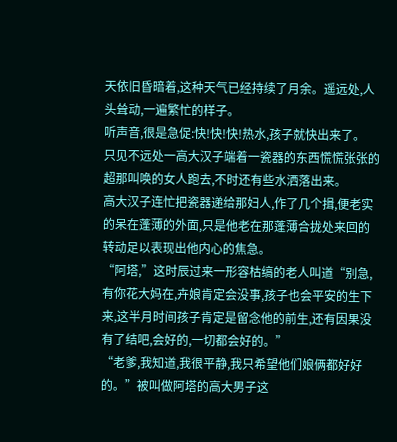天依旧昏暗着,这种天气已经持续了月余。遥远处,人头耸动,一遍繁忙的样子。
听声音,很是急促:快!快!快!热水,孩子就快出来了。
只见不远处一高大汉子端着一瓷器的东西慌慌张张的超那叫唤的女人跑去,不时还有些水洒落出来。
高大汉子连忙把瓷器递给那妇人,作了几个揖,便老实的呆在蓬薄的外面,只是他老在那蓬薄合拢处来回的转动足以表现出他内心的焦急。
“阿塔,”这时辰过来一形容枯缟的老人叫道“别急,有你花大妈在,卉娘肯定会没事,孩子也会平安的生下来,这半月时间孩子肯定是留念他的前生,还有因果没有了结吧,会好的,一切都会好的。”
“老爹,我知道,我很平静,我只希望他们娘俩都好好的。”被叫做阿塔的高大男子这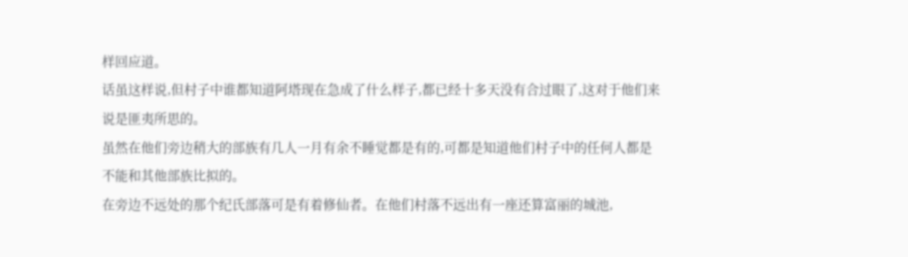样回应道。
话虽这样说,但村子中谁都知道阿塔现在急成了什么样子,都已经十多天没有合过眼了,这对于他们来说是匪夷所思的。
虽然在他们旁边稍大的部族有几人一月有余不睡觉都是有的,可都是知道他们村子中的任何人都是不能和其他部族比拟的。
在旁边不远处的那个纪氏部落可是有着修仙者。在他们村落不远出有一座还算富丽的城池,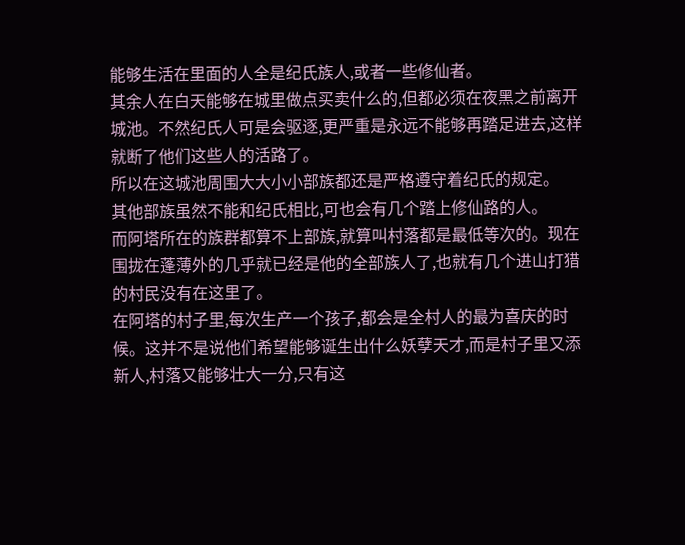能够生活在里面的人全是纪氏族人,或者一些修仙者。
其余人在白天能够在城里做点买卖什么的,但都必须在夜黑之前离开城池。不然纪氏人可是会驱逐,更严重是永远不能够再踏足进去,这样就断了他们这些人的活路了。
所以在这城池周围大大小小部族都还是严格遵守着纪氏的规定。
其他部族虽然不能和纪氏相比,可也会有几个踏上修仙路的人。
而阿塔所在的族群都算不上部族,就算叫村落都是最低等次的。现在围拢在蓬薄外的几乎就已经是他的全部族人了,也就有几个进山打猎的村民没有在这里了。
在阿塔的村子里,每次生产一个孩子,都会是全村人的最为喜庆的时候。这并不是说他们希望能够诞生出什么妖孽天才,而是村子里又添新人,村落又能够壮大一分,只有这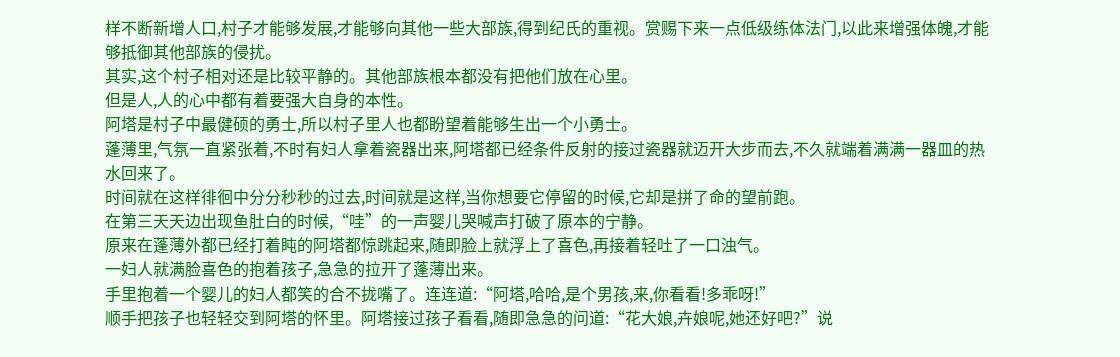样不断新增人口,村子才能够发展,才能够向其他一些大部族,得到纪氏的重视。赏赐下来一点低级练体法门,以此来增强体魄,才能够抵御其他部族的侵扰。
其实,这个村子相对还是比较平静的。其他部族根本都没有把他们放在心里。
但是人,人的心中都有着要强大自身的本性。
阿塔是村子中最健硕的勇士,所以村子里人也都盼望着能够生出一个小勇士。
蓬薄里,气氛一直紧张着,不时有妇人拿着瓷器出来,阿塔都已经条件反射的接过瓷器就迈开大步而去,不久就端着满满一器皿的热水回来了。
时间就在这样徘徊中分分秒秒的过去,时间就是这样,当你想要它停留的时候,它却是拼了命的望前跑。
在第三天天边出现鱼肚白的时候,“哇”的一声婴儿哭喊声打破了原本的宁静。
原来在蓬薄外都已经打着盹的阿塔都惊跳起来,随即脸上就浮上了喜色,再接着轻吐了一口浊气。
一妇人就满脸喜色的抱着孩子,急急的拉开了蓬薄出来。
手里抱着一个婴儿的妇人都笑的合不拢嘴了。连连道:“阿塔,哈哈,是个男孩,来,你看看!多乖呀!”
顺手把孩子也轻轻交到阿塔的怀里。阿塔接过孩子看看,随即急急的问道:“花大娘,卉娘呢,她还好吧?”说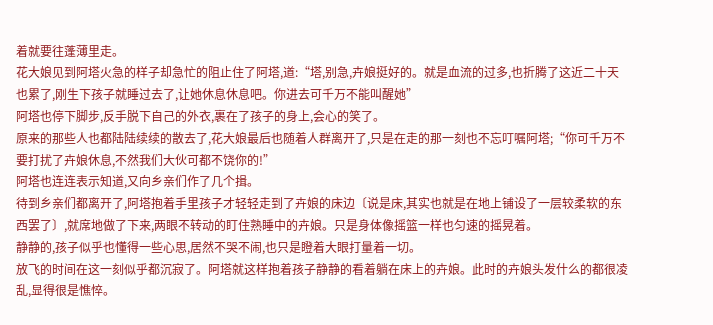着就要往蓬薄里走。
花大娘见到阿塔火急的样子却急忙的阻止住了阿塔,道:“塔,别急,卉娘挺好的。就是血流的过多,也折腾了这近二十天也累了,刚生下孩子就睡过去了,让她休息休息吧。你进去可千万不能叫醒她”
阿塔也停下脚步,反手脱下自己的外衣,裹在了孩子的身上,会心的笑了。
原来的那些人也都陆陆续续的散去了,花大娘最后也随着人群离开了,只是在走的那一刻也不忘叮嘱阿塔;“你可千万不要打扰了卉娘休息,不然我们大伙可都不饶你的!”
阿塔也连连表示知道,又向乡亲们作了几个揖。
待到乡亲们都离开了,阿塔抱着手里孩子才轻轻走到了卉娘的床边〔说是床,其实也就是在地上铺设了一层较柔软的东西罢了〕,就席地做了下来,两眼不转动的盯住熟睡中的卉娘。只是身体像摇篮一样也匀速的摇晃着。
静静的,孩子似乎也懂得一些心思,居然不哭不闹,也只是瞪着大眼打量着一切。
放飞的时间在这一刻似乎都沉寂了。阿塔就这样抱着孩子静静的看着躺在床上的卉娘。此时的卉娘头发什么的都很凌乱,显得很是憔悴。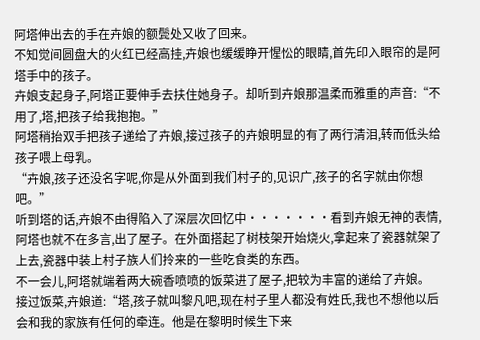阿塔伸出去的手在卉娘的额鬓处又收了回来。
不知觉间圆盘大的火红已经高挂,卉娘也缓缓睁开惺忪的眼睛,首先印入眼帘的是阿塔手中的孩子。
卉娘支起身子,阿塔正要伸手去扶住她身子。却听到卉娘那温柔而雅重的声音:“不用了,塔,把孩子给我抱抱。”
阿塔稍抬双手把孩子递给了卉娘,接过孩子的卉娘明显的有了两行清泪,转而低头给孩子喂上母乳。
“卉娘,孩子还没名字呢,你是从外面到我们村子的,见识广,孩子的名字就由你想吧。”
听到塔的话,卉娘不由得陷入了深层次回忆中·······看到卉娘无神的表情,阿塔也就不在多言,出了屋子。在外面搭起了树枝架开始烧火,拿起来了瓷器就架了上去,瓷器中装上村子族人们拎来的一些吃食类的东西。
不一会儿,阿塔就端着两大碗香喷喷的饭菜进了屋子,把较为丰富的递给了卉娘。
接过饭菜,卉娘道:“塔,孩子就叫黎凡吧,现在村子里人都没有姓氏,我也不想他以后会和我的家族有任何的牵连。他是在黎明时候生下来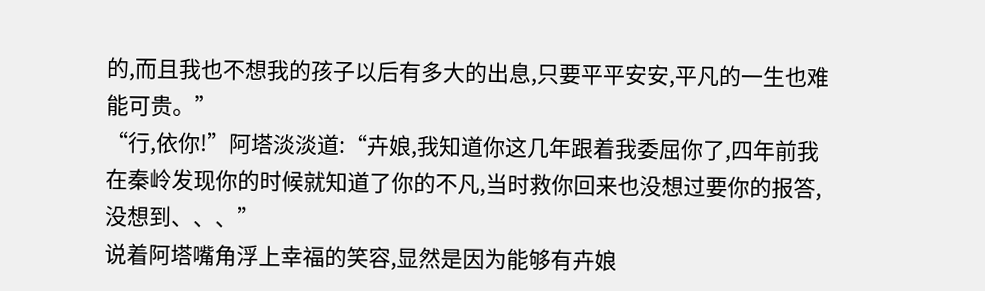的,而且我也不想我的孩子以后有多大的出息,只要平平安安,平凡的一生也难能可贵。”
“行,依你!”阿塔淡淡道:“卉娘,我知道你这几年跟着我委屈你了,四年前我在秦岭发现你的时候就知道了你的不凡,当时救你回来也没想过要你的报答,没想到、、、”
说着阿塔嘴角浮上幸福的笑容,显然是因为能够有卉娘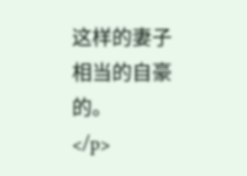这样的妻子相当的自豪的。
</p>